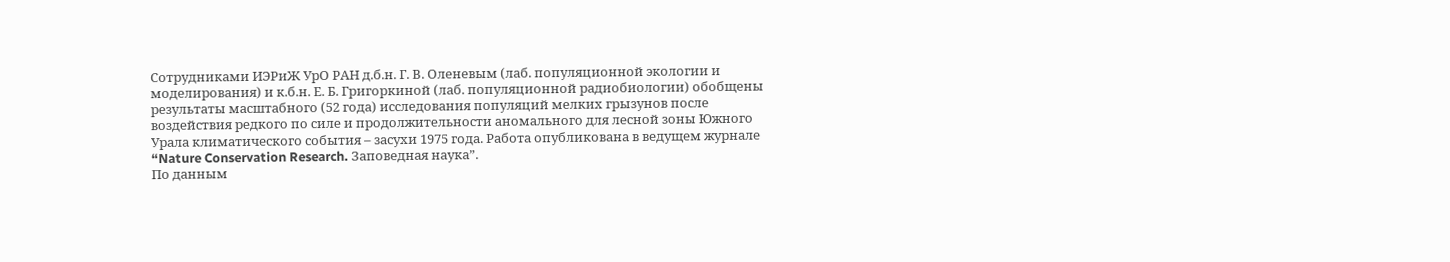Сотрудниками ИЭРиЖ УрО РАН д.б.н. Г. В. Оленевым (лаб. популяционной экологии и моделирования) и к.б.н. Е. Б. Григоркиной (лаб. популяционной радиобиологии) обобщены результаты масштабного (52 года) исследования популяций мелких грызунов после воздействия редкого по силе и продолжительности аномального для лесной зоны Южного Урала климатического события – засухи 1975 года. Работа опубликована в ведущем журнале “Nature Conservation Research. Заповедная наука”.
По данным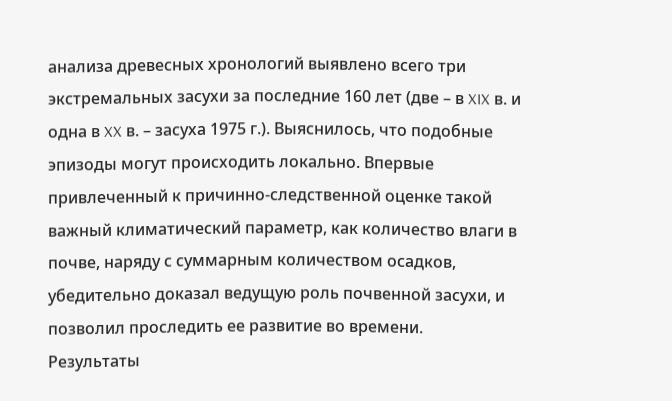анализа древесных хронологий выявлено всего три экстремальных засухи за последние 160 лет (две – в XIX в. и одна в XX в. – засуха 1975 г.). Выяснилось, что подобные эпизоды могут происходить локально. Впервые привлеченный к причинно-следственной оценке такой важный климатический параметр, как количество влаги в почве, наряду с суммарным количеством осадков, убедительно доказал ведущую роль почвенной засухи, и позволил проследить ее развитие во времени.
Результаты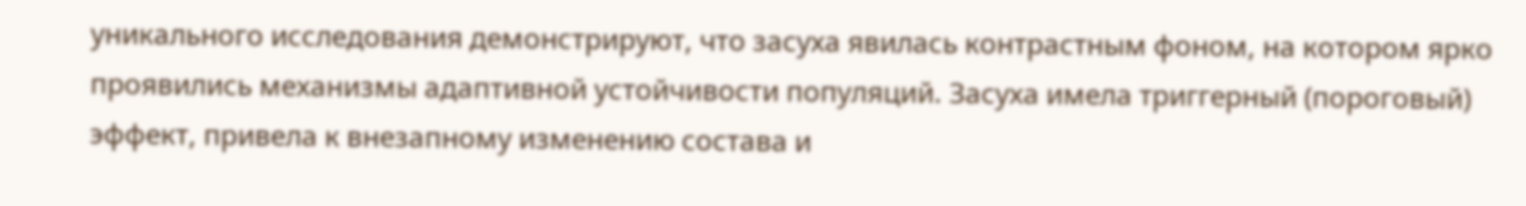уникального исследования демонстрируют, что засуха явилась контрастным фоном, на котором ярко проявились механизмы адаптивной устойчивости популяций. Засуха имела триггерный (пороговый) эффект, привела к внезапному изменению состава и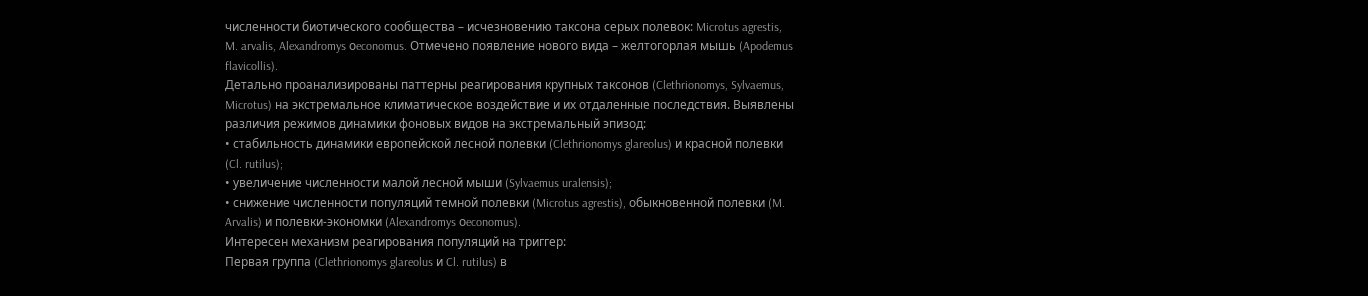численности биотического сообщества – исчезновению таксона серых полевок: Microtus agrestis, M. arvalis, Alexandromys оeconomus. Отмечено появление нового вида – желтогорлая мышь (Apodemus flavicollis).
Детально проанализированы паттерны реагирования крупных таксонов (Clethrionomys, Sylvaemus, Microtus) на экстремальное климатическое воздействие и их отдаленные последствия. Выявлены различия режимов динамики фоновых видов на экстремальный эпизод:
• стабильность динамики европейской лесной полевки (Clethrionomys glareolus) и красной полевки (Cl. rutilus);
• увеличение численности малой лесной мыши (Sylvaemus uralensis);
• снижение численности популяций темной полевки (Microtus agrestis), обыкновенной полевки (M. Arvalis) и полевки-экономки (Alexandromys оeconomus).
Интересен механизм реагирования популяций на триггер:
Первая группа (Clethrionomys glareolus и Cl. rutilus) в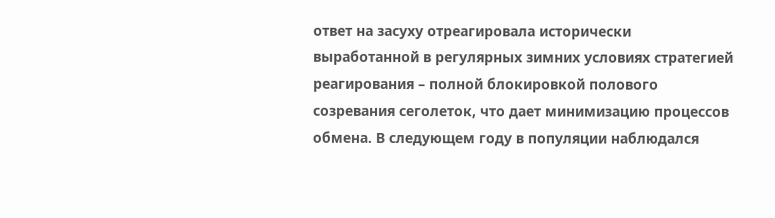ответ на засуху отреагировала исторически выработанной в регулярных зимних условиях стратегией реагирования – полной блокировкой полового созревания сеголеток, что дает минимизацию процессов обмена. В следующем году в популяции наблюдался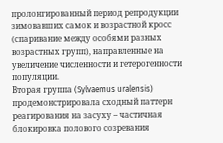пролонгированный период репродукции зимовавших самок и возрастной кросс (спаривание между особями разных возрастных групп), направленные на увеличение численности и гетерогенности популяции.
Вторая группа (Sylvaemus uralensis) продемонстрировала сходный паттерн реагирования на засуху – частичная блокировка полового созревания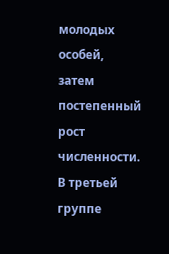молодых особей, затем постепенный рост численности.
В третьей группе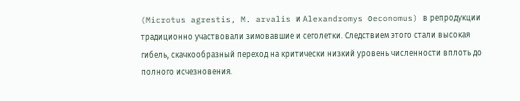(Microtus agrestis, M. arvalis и Alexandromys оeconomus) в репродукции традиционно участвовали зимовавшие и сеголетки. Следствием этого стали высокая гибель, скачкообразный переход на критически низкий уровень численности вплоть до полного исчезновения.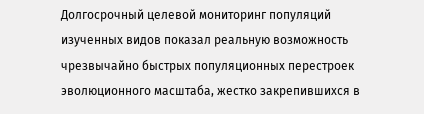Долгосрочный целевой мониторинг популяций изученных видов показал реальную возможность чрезвычайно быстрых популяционных перестроек эволюционного масштаба, жестко закрепившихся в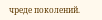чреде поколений.